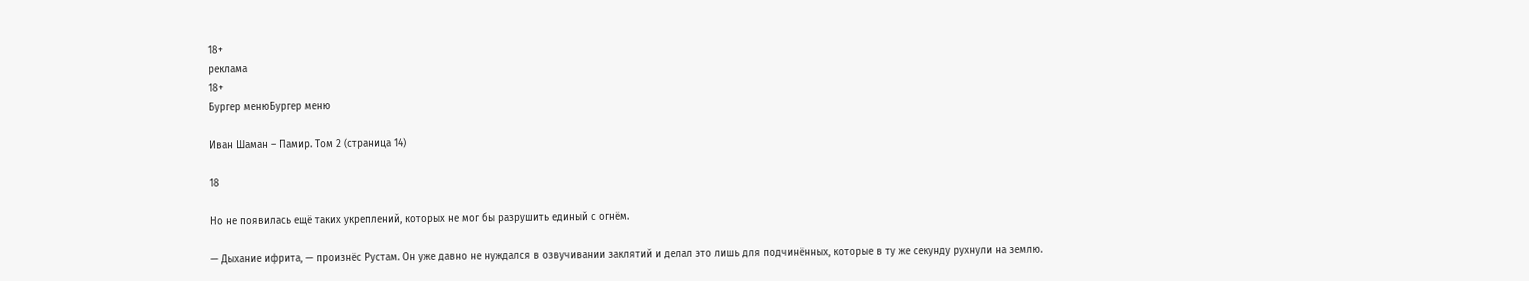18+
реклама
18+
Бургер менюБургер меню

Иван Шаман – Памир. Том 2 (страница 14)

18

Но не появилась ещё таких укреплений, которых не мог бы разрушить единый с огнём.

— Дыхание ифрита, — произнёс Рустам. Он уже давно не нуждался в озвучивании заклятий и делал это лишь для подчинённых, которые в ту же секунду рухнули на землю.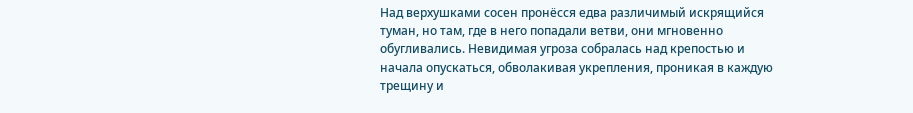Над верхушками сосен пронёсся едва различимый искрящийся туман, но там, где в него попадали ветви, они мгновенно обугливались. Невидимая угроза собралась над крепостью и начала опускаться, обволакивая укрепления, проникая в каждую трещину и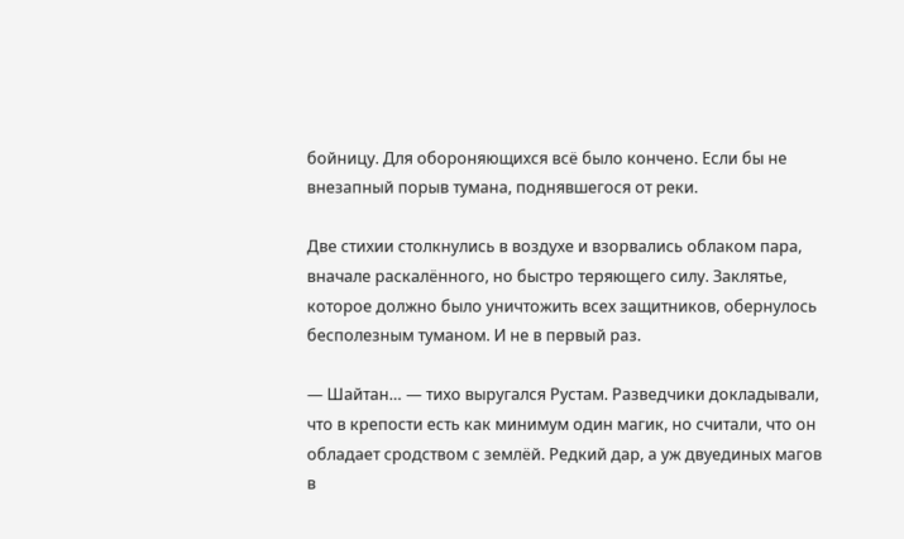бойницу. Для обороняющихся всё было кончено. Если бы не внезапный порыв тумана, поднявшегося от реки.

Две стихии столкнулись в воздухе и взорвались облаком пара, вначале раскалённого, но быстро теряющего силу. Заклятье, которое должно было уничтожить всех защитников, обернулось бесполезным туманом. И не в первый раз.

— Шайтан… — тихо выругался Рустам. Разведчики докладывали, что в крепости есть как минимум один магик, но считали, что он обладает сродством с землёй. Редкий дар, а уж двуединых магов в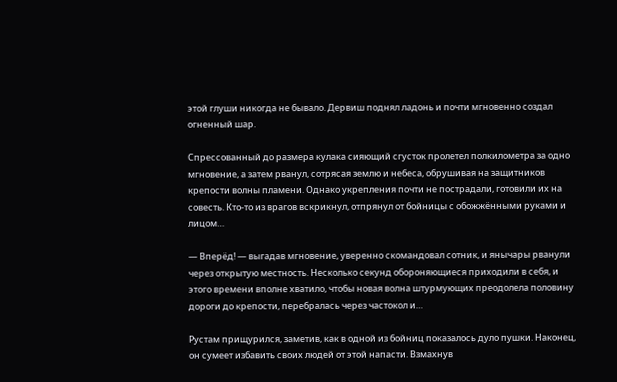этой глуши никогда не бывало. Дервиш поднял ладонь и почти мгновенно создал огненный шар.

Спрессованный до размера кулака сияющий сгусток пролетел полкилометра за одно мгновение, а затем рванул, сотрясая землю и небеса, обрушивая на защитников крепости волны пламени. Однако укрепления почти не пострадали, готовили их на совесть. Кто-то из врагов вскрикнул, отпрянул от бойницы с обожжёнными руками и лицом…

— Вперёд! — выгадав мгновение, уверенно скомандовал сотник, и янычары рванули через открытую местность. Несколько секунд обороняющиеся приходили в себя, и этого времени вполне хватило, чтобы новая волна штурмующих преодолела половину дороги до крепости, перебралась через частокол и…

Рустам прищурился, заметив, как в одной из бойниц показалось дуло пушки. Наконец, он сумеет избавить своих людей от этой напасти. Взмахнув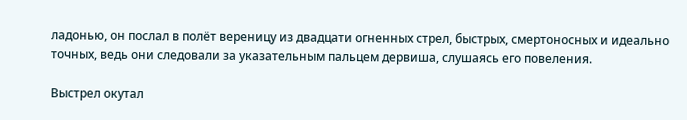ладонью, он послал в полёт вереницу из двадцати огненных стрел, быстрых, смертоносных и идеально точных, ведь они следовали за указательным пальцем дервиша, слушаясь его повеления.

Выстрел окутал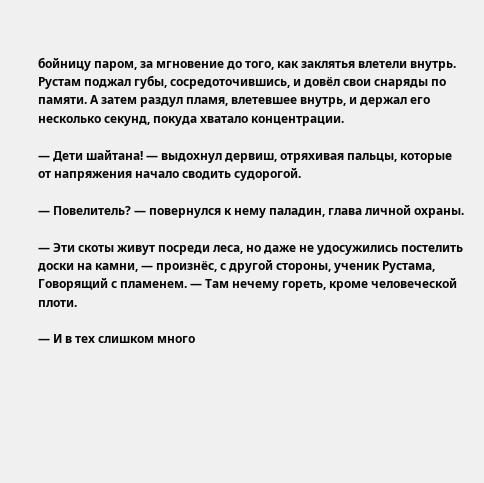бойницу паром, за мгновение до того, как заклятья влетели внутрь. Рустам поджал губы, сосредоточившись, и довёл свои снаряды по памяти. А затем раздул пламя, влетевшее внутрь, и держал его несколько секунд, покуда хватало концентрации.

— Дети шайтана! — выдохнул дервиш, отряхивая пальцы, которые от напряжения начало сводить судорогой.

— Повелитель? — повернулся к нему паладин, глава личной охраны.

— Эти скоты живут посреди леса, но даже не удосужились постелить доски на камни, — произнёс, с другой стороны, ученик Рустама, Говорящий с пламенем. — Там нечему гореть, кроме человеческой плоти.

— И в тех слишком много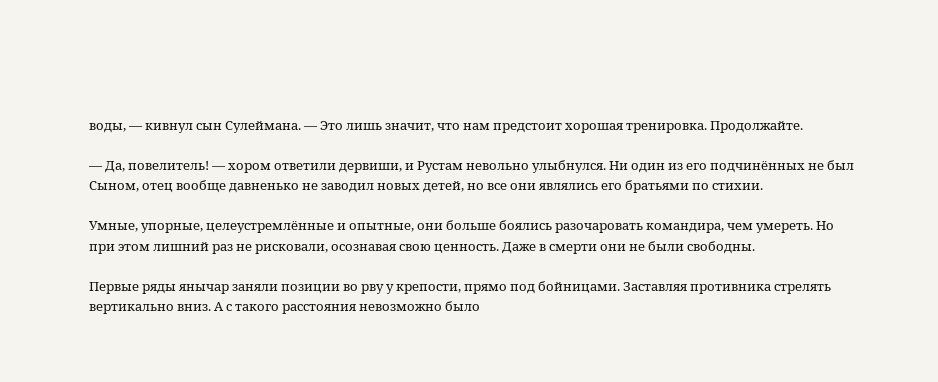воды, — кивнул сын Сулеймана. — Это лишь значит, что нам предстоит хорошая тренировка. Продолжайте.

— Да, повелитель! — хором ответили дервиши, и Рустам невольно улыбнулся. Ни один из его подчинённых не был Сыном, отец вообще давненько не заводил новых детей, но все они являлись его братьями по стихии.

Умные, упорные, целеустремлённые и опытные, они больше боялись разочаровать командира, чем умереть. Но при этом лишний раз не рисковали, осознавая свою ценность. Даже в смерти они не были свободны.

Первые ряды янычар заняли позиции во рву у крепости, прямо под бойницами. Заставляя противника стрелять вертикально вниз. А с такого расстояния невозможно было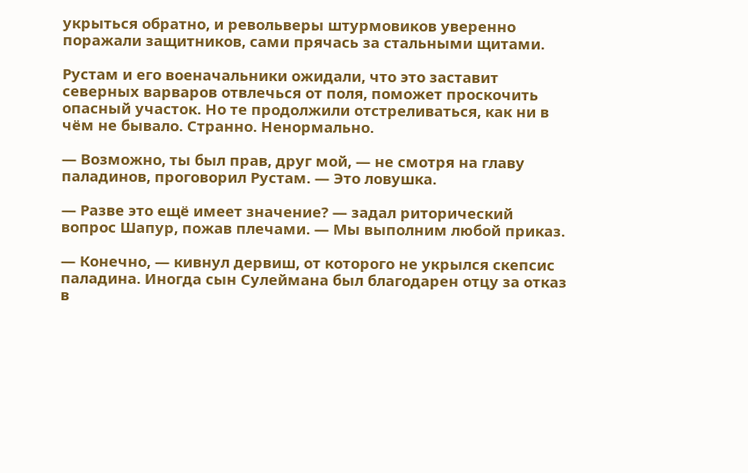укрыться обратно, и револьверы штурмовиков уверенно поражали защитников, сами прячась за стальными щитами.

Рустам и его военачальники ожидали, что это заставит северных варваров отвлечься от поля, поможет проскочить опасный участок. Но те продолжили отстреливаться, как ни в чём не бывало. Странно. Ненормально.

— Возможно, ты был прав, друг мой, — не смотря на главу паладинов, проговорил Рустам. — Это ловушка.

— Разве это ещё имеет значение? — задал риторический вопрос Шапур, пожав плечами. — Мы выполним любой приказ.

— Конечно, — кивнул дервиш, от которого не укрылся скепсис паладина. Иногда сын Сулеймана был благодарен отцу за отказ в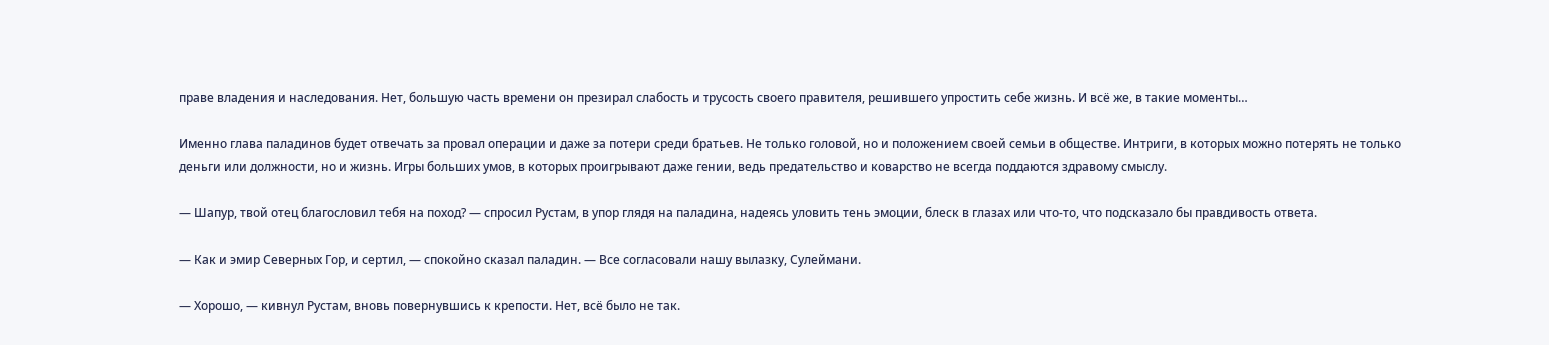праве владения и наследования. Нет, большую часть времени он презирал слабость и трусость своего правителя, решившего упростить себе жизнь. И всё же, в такие моменты…

Именно глава паладинов будет отвечать за провал операции и даже за потери среди братьев. Не только головой, но и положением своей семьи в обществе. Интриги, в которых можно потерять не только деньги или должности, но и жизнь. Игры больших умов, в которых проигрывают даже гении, ведь предательство и коварство не всегда поддаются здравому смыслу.

— Шапур, твой отец благословил тебя на поход? — спросил Рустам, в упор глядя на паладина, надеясь уловить тень эмоции, блеск в глазах или что-то, что подсказало бы правдивость ответа.

— Как и эмир Северных Гор, и сертил, — спокойно сказал паладин. — Все согласовали нашу вылазку, Сулеймани.

— Хорошо, — кивнул Рустам, вновь повернувшись к крепости. Нет, всё было не так.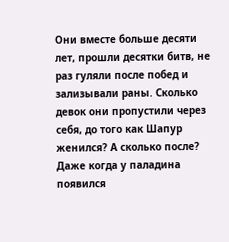Они вместе больше десяти лет, прошли десятки битв, не раз гуляли после побед и зализывали раны. Сколько девок они пропустили через себя, до того как Шапур женился? А сколько после? Даже когда у паладина появился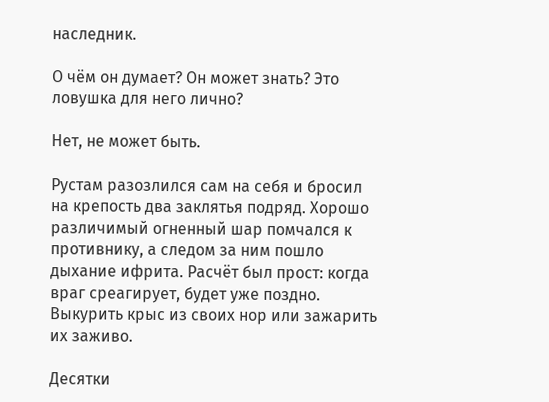наследник.

О чём он думает? Он может знать? Это ловушка для него лично?

Нет, не может быть.

Рустам разозлился сам на себя и бросил на крепость два заклятья подряд. Хорошо различимый огненный шар помчался к противнику, а следом за ним пошло дыхание ифрита. Расчёт был прост: когда враг среагирует, будет уже поздно. Выкурить крыс из своих нор или зажарить их заживо.

Десятки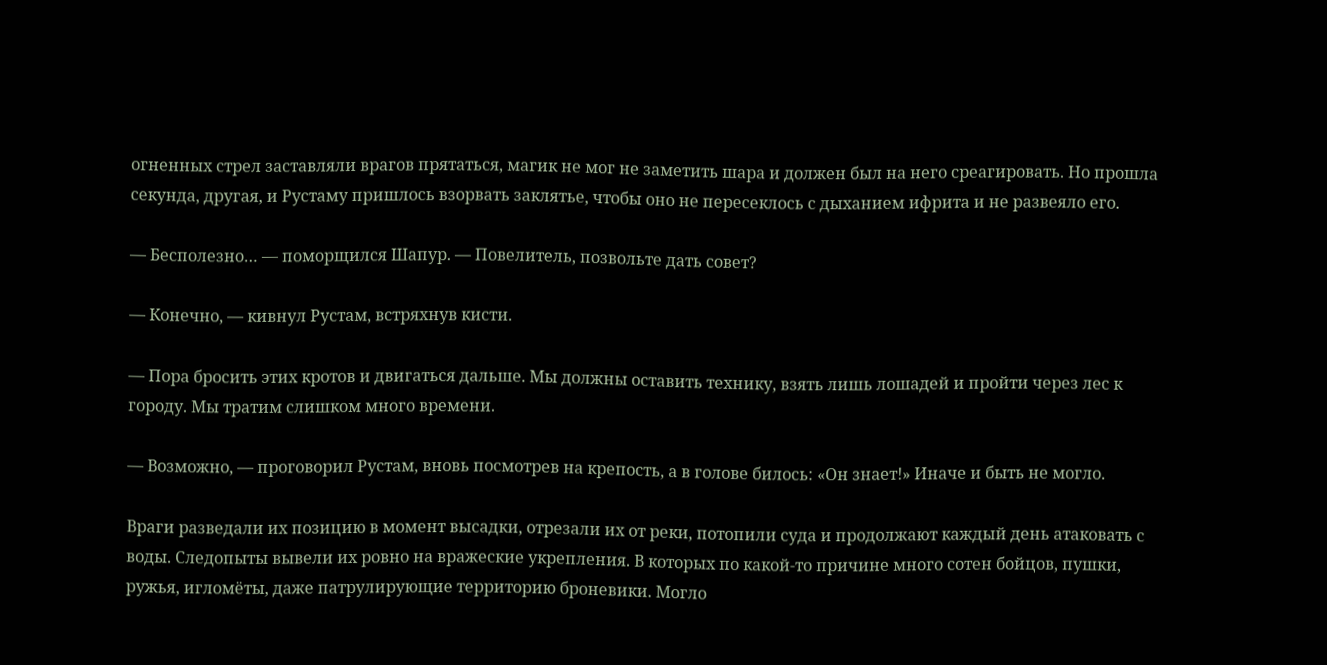огненных стрел заставляли врагов прятаться, магик не мог не заметить шара и должен был на него среагировать. Но прошла секунда, другая, и Рустаму пришлось взорвать заклятье, чтобы оно не пересеклось с дыханием ифрита и не развеяло его.

— Бесполезно… — поморщился Шапур. — Повелитель, позвольте дать совет?

— Конечно, — кивнул Рустам, встряхнув кисти.

— Пора бросить этих кротов и двигаться дальше. Мы должны оставить технику, взять лишь лошадей и пройти через лес к городу. Мы тратим слишком много времени.

— Возможно, — проговорил Рустам, вновь посмотрев на крепость, а в голове билось: «Он знает!» Иначе и быть не могло.

Враги разведали их позицию в момент высадки, отрезали их от реки, потопили суда и продолжают каждый день атаковать с воды. Следопыты вывели их ровно на вражеские укрепления. В которых по какой-то причине много сотен бойцов, пушки, ружья, игломёты, даже патрулирующие территорию броневики. Могло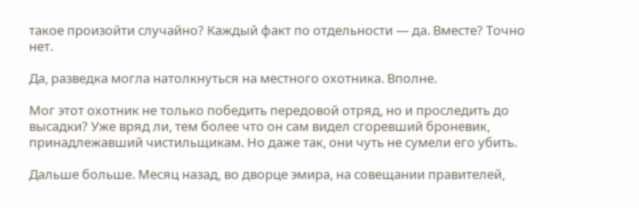такое произойти случайно? Каждый факт по отдельности — да. Вместе? Точно нет.

Да, разведка могла натолкнуться на местного охотника. Вполне.

Мог этот охотник не только победить передовой отряд, но и проследить до высадки? Уже вряд ли, тем более что он сам видел сгоревший броневик, принадлежавший чистильщикам. Но даже так, они чуть не сумели его убить.

Дальше больше. Месяц назад, во дворце эмира, на совещании правителей,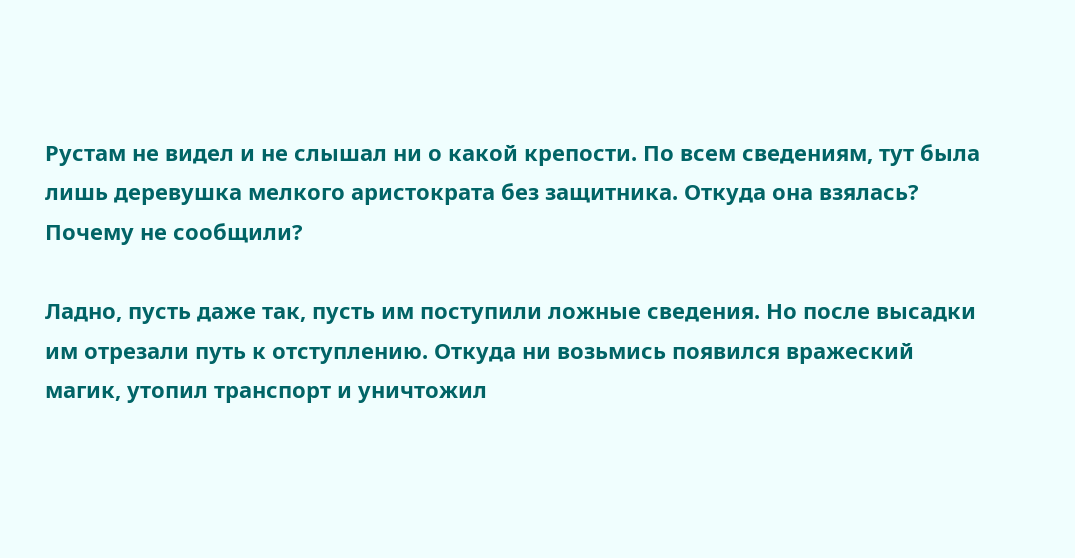Рустам не видел и не слышал ни о какой крепости. По всем сведениям, тут была лишь деревушка мелкого аристократа без защитника. Откуда она взялась? Почему не сообщили?

Ладно, пусть даже так, пусть им поступили ложные сведения. Но после высадки им отрезали путь к отступлению. Откуда ни возьмись появился вражеский магик, утопил транспорт и уничтожил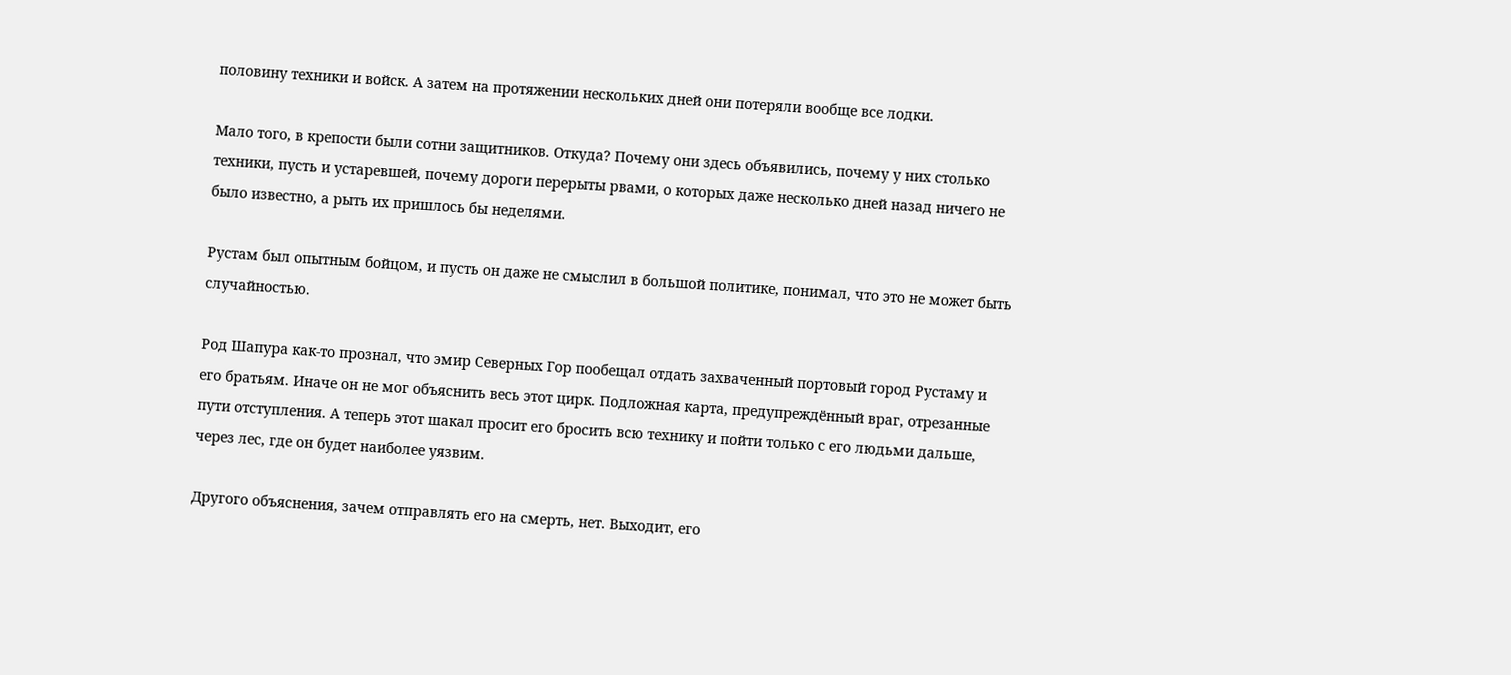половину техники и войск. А затем на протяжении нескольких дней они потеряли вообще все лодки.

Мало того, в крепости были сотни защитников. Откуда? Почему они здесь объявились, почему у них столько техники, пусть и устаревшей, почему дороги перерыты рвами, о которых даже несколько дней назад ничего не было известно, а рыть их пришлось бы неделями.

Рустам был опытным бойцом, и пусть он даже не смыслил в большой политике, понимал, что это не может быть случайностью.

Род Шапура как-то прознал, что эмир Северных Гор пообещал отдать захваченный портовый город Рустаму и его братьям. Иначе он не мог объяснить весь этот цирк. Подложная карта, предупреждённый враг, отрезанные пути отступления. А теперь этот шакал просит его бросить всю технику и пойти только с его людьми дальше, через лес, где он будет наиболее уязвим.

Другого объяснения, зачем отправлять его на смерть, нет. Выходит, его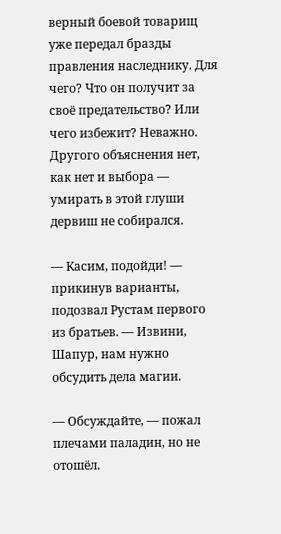верный боевой товарищ уже передал бразды правления наследнику. Для чего? Что он получит за своё предательство? Или чего избежит? Неважно. Другого объяснения нет, как нет и выбора — умирать в этой глуши дервиш не собирался.

— Касим, подойди! — прикинув варианты, подозвал Рустам первого из братьев. — Извини, Шапур, нам нужно обсудить дела магии.

— Обсуждайте, — пожал плечами паладин, но не отошёл.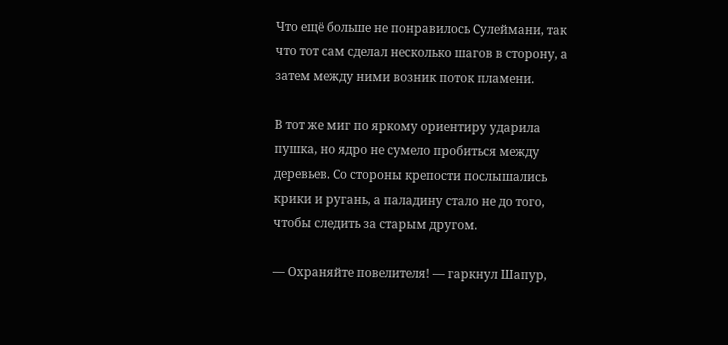Что ещё больше не понравилось Сулеймани, так что тот сам сделал несколько шагов в сторону, а затем между ними возник поток пламени.

В тот же миг по яркому ориентиру ударила пушка, но ядро не сумело пробиться между деревьев. Со стороны крепости послышались крики и ругань, а паладину стало не до того, чтобы следить за старым другом.

— Охраняйте повелителя! — гаркнул Шапур,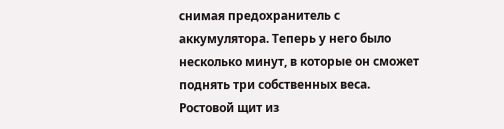снимая предохранитель с аккумулятора. Теперь у него было несколько минут, в которые он сможет поднять три собственных веса. Ростовой щит из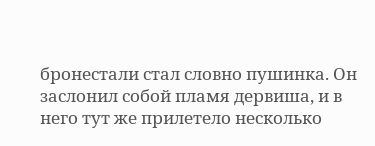бронестали стал словно пушинка. Он заслонил собой пламя дервиша, и в него тут же прилетело несколько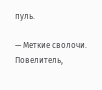пуль.

— Меткие сволочи. Повелитель,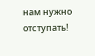нам нужно отступать!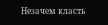Незачем класть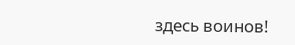здесь воинов!